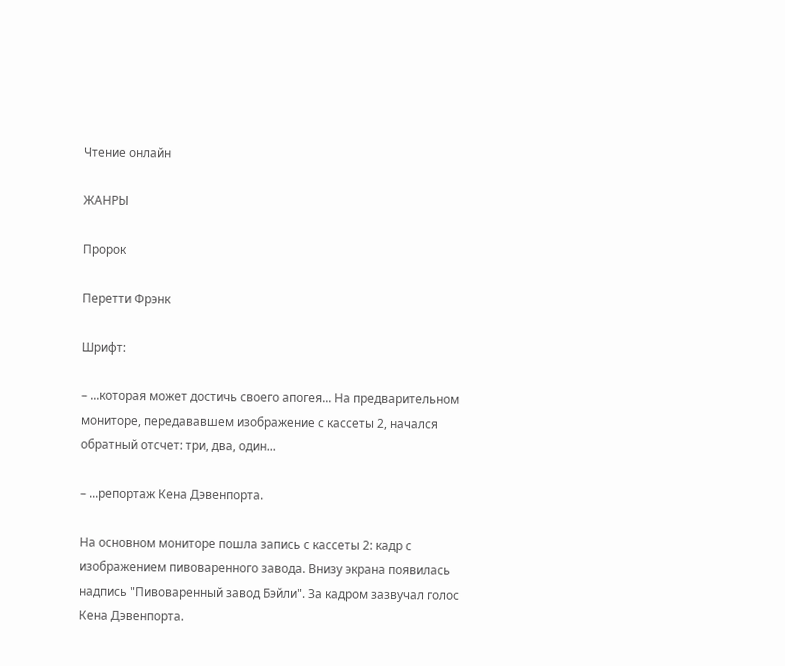Чтение онлайн

ЖАНРЫ

Пророк

Перетти Фрэнк

Шрифт:

– ...которая может достичь своего апогея... На предварительном мониторе, передававшем изображение с кассеты 2, начался обратный отсчет: три, два, один...

– ...репортаж Кена Дэвенпорта.

На основном мониторе пошла запись с кассеты 2: кадр с изображением пивоваренного завода. Внизу экрана появилась надпись "Пивоваренный завод Бэйли". За кадром зазвучал голос Кена Дэвенпорта.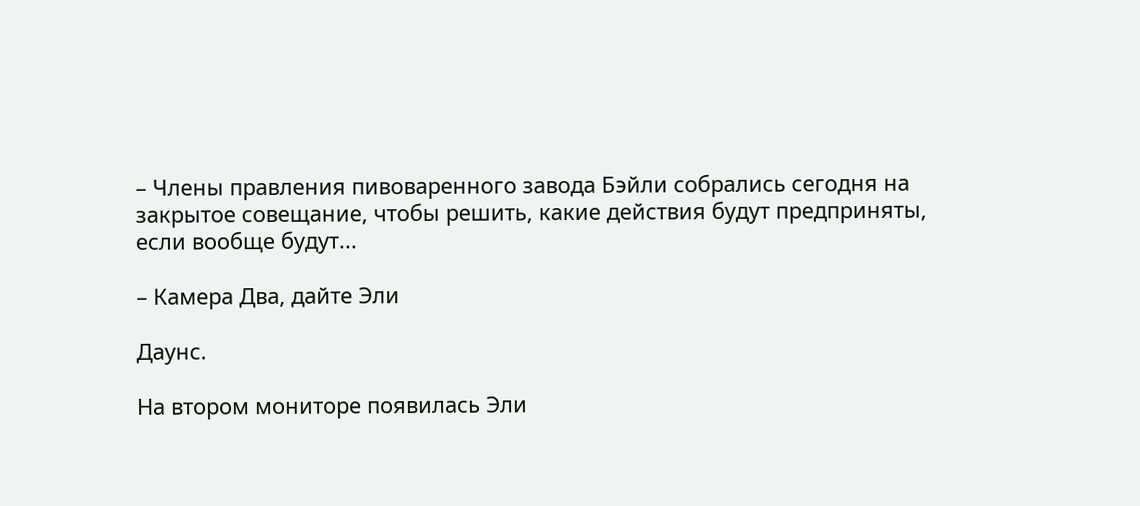– Члены правления пивоваренного завода Бэйли собрались сегодня на закрытое совещание, чтобы решить, какие действия будут предприняты, если вообще будут...

– Камера Два, дайте Эли

Даунс.

На втором мониторе появилась Эли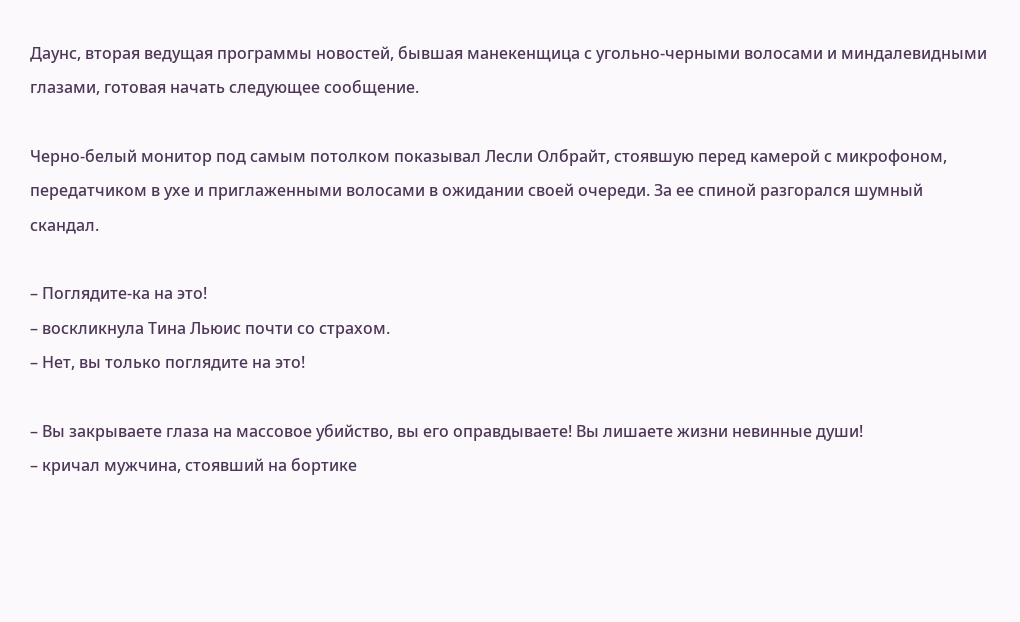Даунс, вторая ведущая программы новостей, бывшая манекенщица с угольно-черными волосами и миндалевидными глазами, готовая начать следующее сообщение.

Черно-белый монитор под самым потолком показывал Лесли Олбрайт, стоявшую перед камерой с микрофоном, передатчиком в ухе и приглаженными волосами в ожидании своей очереди. За ее спиной разгорался шумный скандал.

– Поглядите-ка на это!
– воскликнула Тина Льюис почти со страхом.
– Нет, вы только поглядите на это!

– Вы закрываете глаза на массовое убийство, вы его оправдываете! Вы лишаете жизни невинные души!
– кричал мужчина, стоявший на бортике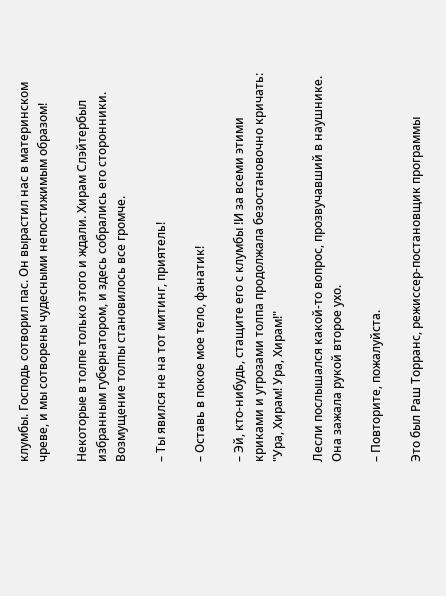клумбы. Господь сотворил пас. Он вырастил нас в материнском чреве, и мы сотворены чудесными непостижимым образом!

Некоторые в толпе только этого и ждали. Хирам Слэйтербыл избранным губернатором, и здесь собрались его сторонники. Возмущение толпы становилось все громче.

– Ты явился не на тот митинг, приятель!

– Оставь в покое мое тело, фанатик!

– Эй, кто-нибудь, стащите его с клумбы !И за всеми этими криками и угрозами толпа продолжала безостановочно кричать: "Ура, Хирам! Ура, Хирам!"

Лесли послышался какой-то вопрос, прозвучавший в наушнике. Она зажала рукой второе ухо.

– Повторите, пожалуйста.

Это был Раш Торранс, режиссер-постановщик программы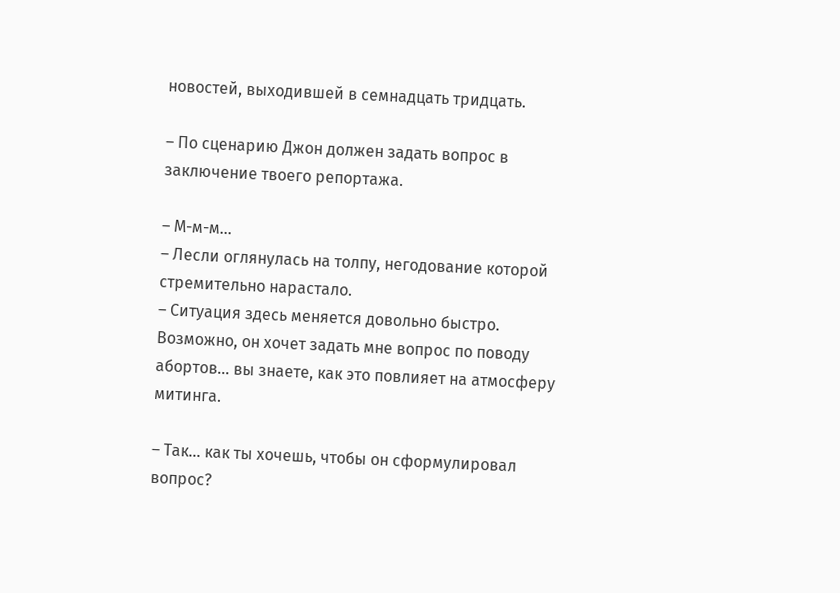новостей, выходившей в семнадцать тридцать.

– По сценарию Джон должен задать вопрос в заключение твоего репортажа.

– М-м-м...
– Лесли оглянулась на толпу, негодование которой стремительно нарастало.
– Ситуация здесь меняется довольно быстро. Возможно, он хочет задать мне вопрос по поводу абортов... вы знаете, как это повлияет на атмосферу митинга.

– Так... как ты хочешь, чтобы он сформулировал вопрос?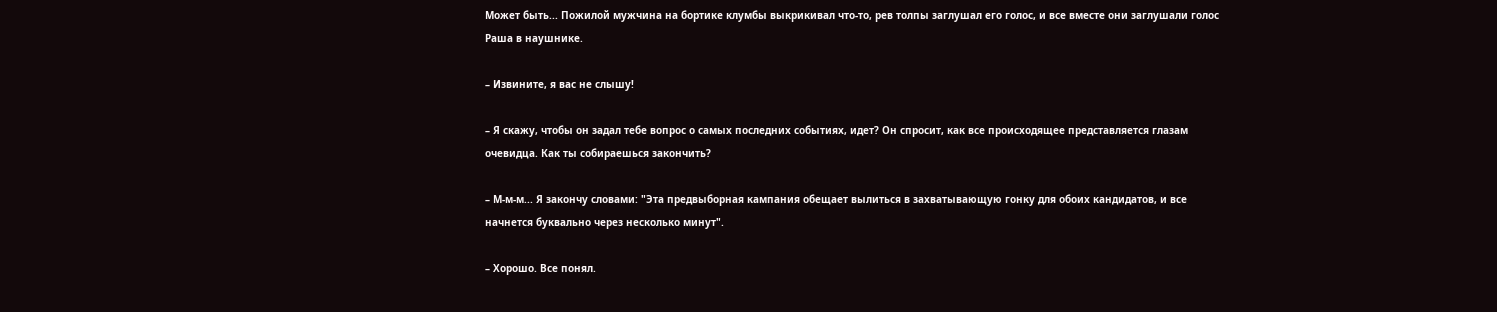Может быть... Пожилой мужчина на бортике клумбы выкрикивал что-то, рев толпы заглушал его голос, и все вместе они заглушали голос Раша в наушнике.

– Извините, я вас не слышу!

– Я скажу, чтобы он задал тебе вопрос о самых последних событиях, идет? Он спросит, как все происходящее представляется глазам очевидца. Как ты собираешься закончить?

– М-м-м... Я закончу словами: "Эта предвыборная кампания обещает вылиться в захватывающую гонку для обоих кандидатов, и все начнется буквально через несколько минут".

– Хорошо. Все понял.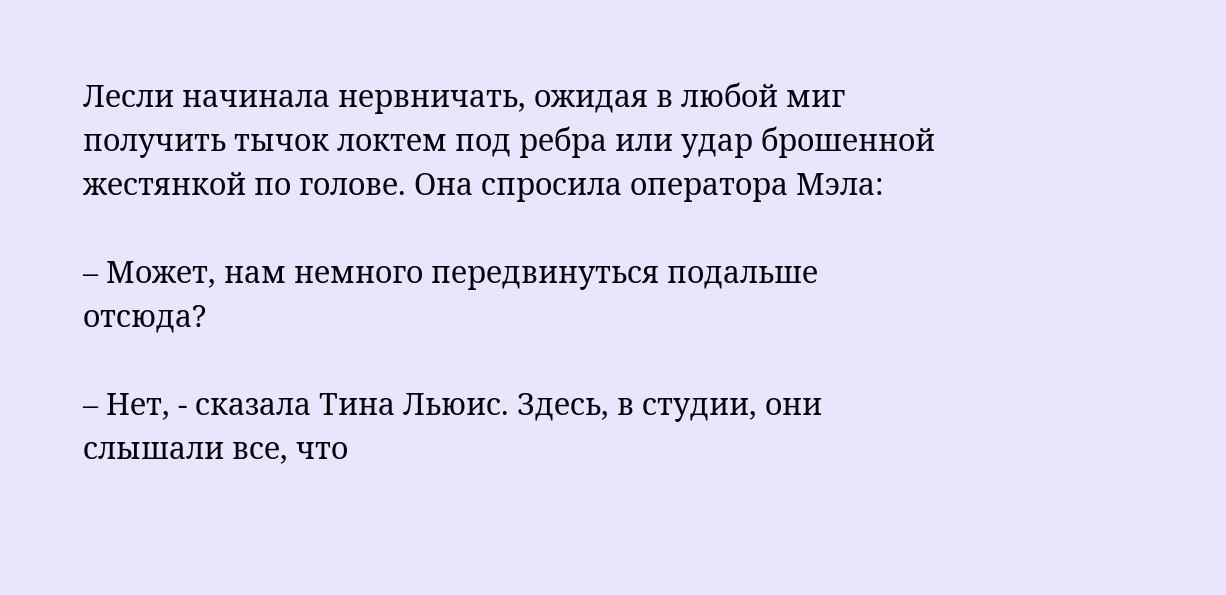Лесли начинала нервничать, ожидая в любой миг получить тычок локтем под ребра или удар брошенной жестянкой по голове. Она спросила оператора Мэла:

– Может, нам немного передвинуться подальше отсюда?

– Нет, - сказала Тина Льюис. Здесь, в студии, они слышали все, что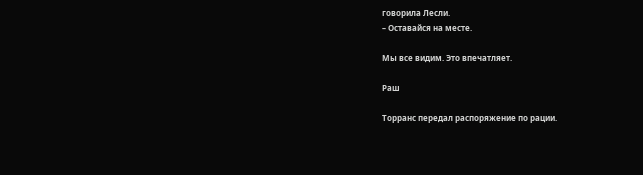говорила Лесли.
– Оставайся на месте.

Мы все видим. Это впечатляет.

Раш

Торранс передал распоряжение по рации.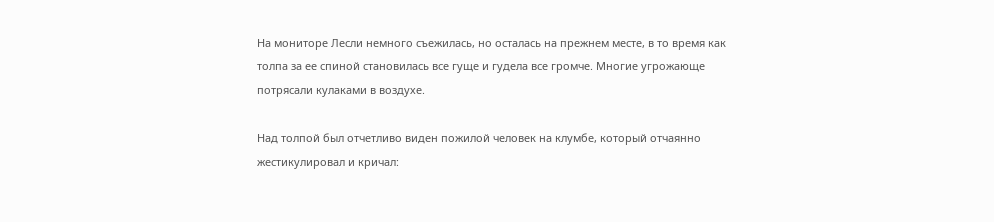На мониторе Лесли немного съежилась, но осталась на прежнем месте, в то время как толпа за ее спиной становилась все гуще и гудела все громче. Многие угрожающе потрясали кулаками в воздухе.

Над толпой был отчетливо виден пожилой человек на клумбе, который отчаянно жестикулировал и кричал: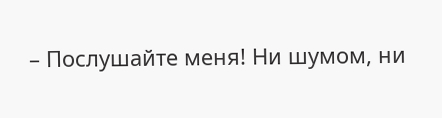– Послушайте меня! Ни шумом, ни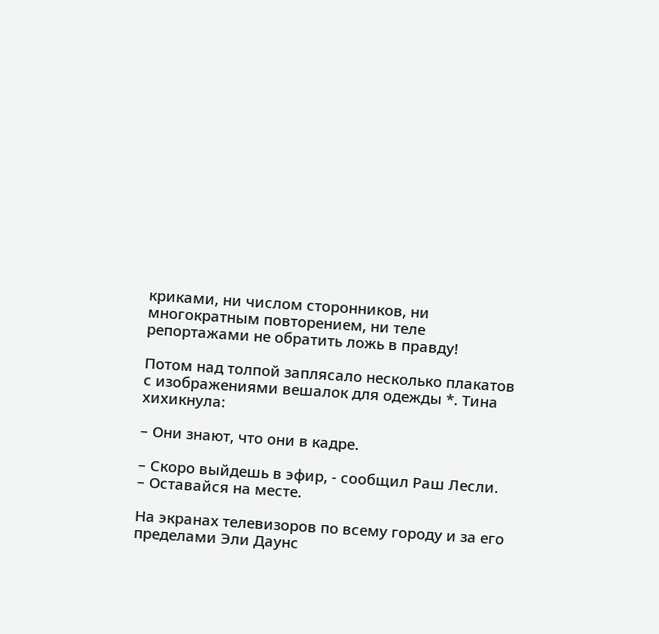криками, ни числом сторонников, ни многократным повторением, ни теле репортажами не обратить ложь в правду!

Потом над толпой заплясало несколько плакатов с изображениями вешалок для одежды *. Тина хихикнула:

– Они знают, что они в кадре.

– Скоро выйдешь в эфир, - сообщил Раш Лесли.
– Оставайся на месте.

На экранах телевизоров по всему городу и за его пределами Эли Даунс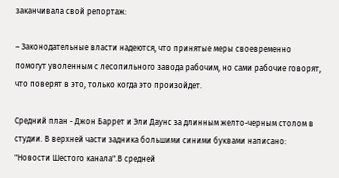заканчивала свой репортаж:

– Законодательные власти надеются, что принятые меры своевременно помогут уволенным с лесопильного завода рабочим, но сами рабочие говорят, что поверят в это, только когда это произойдет.

Средний план - Джон Баррет и Эли Даунс за длинным желто-черным столом в студии. В верхней части задника большими синими буквами написано: "Новости Шестого канала".В средней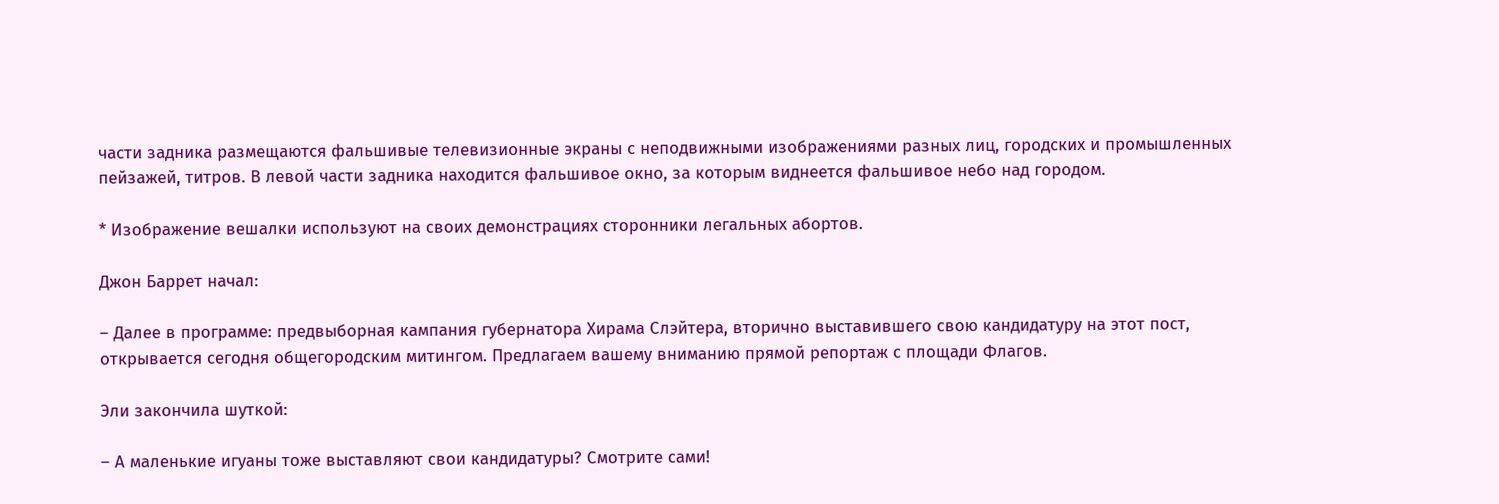части задника размещаются фальшивые телевизионные экраны с неподвижными изображениями разных лиц, городских и промышленных пейзажей, титров. В левой части задника находится фальшивое окно, за которым виднеется фальшивое небо над городом.

* Изображение вешалки используют на своих демонстрациях сторонники легальных абортов.

Джон Баррет начал:

– Далее в программе: предвыборная кампания губернатора Хирама Слэйтера, вторично выставившего свою кандидатуру на этот пост, открывается сегодня общегородским митингом. Предлагаем вашему вниманию прямой репортаж с площади Флагов.

Эли закончила шуткой:

– А маленькие игуаны тоже выставляют свои кандидатуры? Смотрите сами!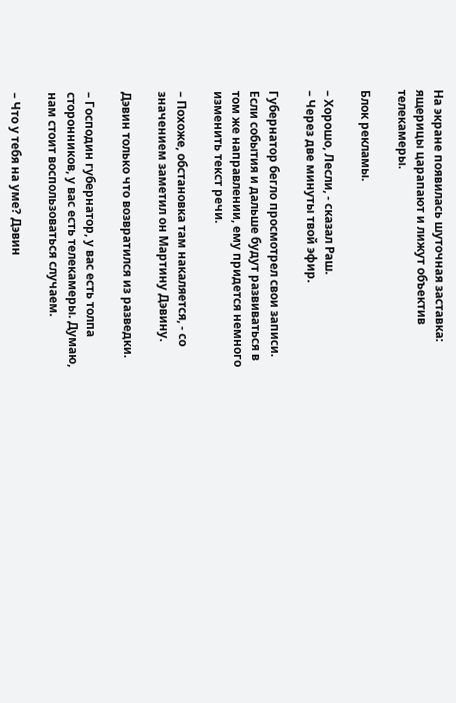На экране появилась шуточная заставка: ящерицы царапают и лижут объектив телекамеры.

Блок рекламы.

– Хорошо, Лесли, - сказал Раш.
– Через две минуты твой эфир.

Губернатор бегло просмотрел свои записи. Если события и дальше будут развиваться в том же направлении, ему придется немного изменить текст речи.

– Похоже, обстановка там накаляется, - со значением заметил он Мартину Дэвину.

Дэвин только что возвратился из разведки.

– Господин губернатор, у вас есть толпа сторонников, у вас есть телекамеры. Думаю, нам стоит воспользоваться случаем.

– Что у тебя на уме? Дэвин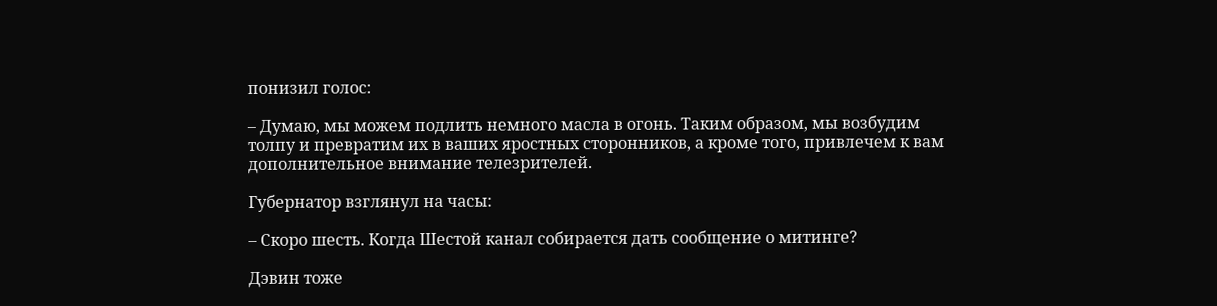понизил голос:

– Думаю, мы можем подлить немного масла в огонь. Таким образом, мы возбудим толпу и превратим их в ваших яростных сторонников, а кроме того, привлечем к вам дополнительное внимание телезрителей.

Губернатор взглянул на часы:

– Скоро шесть. Когда Шестой канал собирается дать сообщение о митинге?

Дэвин тоже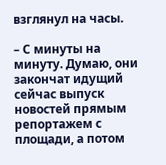взглянул на часы.

– С минуты на минуту. Думаю, они закончат идущий сейчас выпуск новостей прямым репортажем с площади, а потом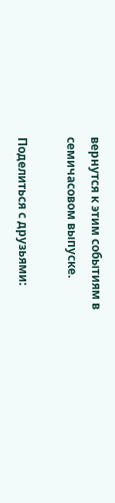вернутся к этим событиям в семичасовом выпуске.

Поделиться с друзьями: